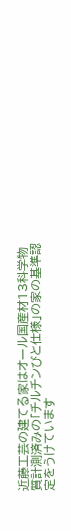近藤工芸の建てる家はオール国産材13科学物質計測済みの「チルチンびと仕様」の家の基準認定をうけています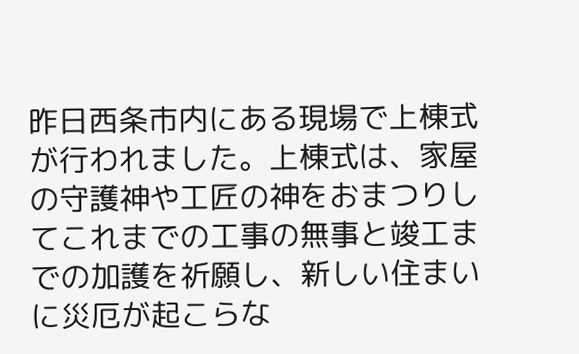昨日西条市内にある現場で上棟式が行われました。上棟式は、家屋の守護神や工匠の神をおまつりしてこれまでの工事の無事と竣工までの加護を祈願し、新しい住まいに災厄が起こらな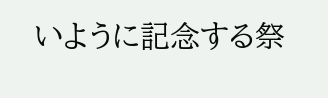いように記念する祭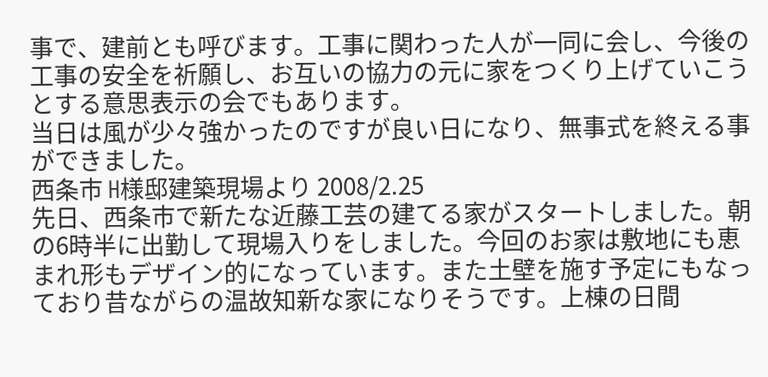事で、建前とも呼びます。工事に関わった人が一同に会し、今後の工事の安全を祈願し、お互いの協力の元に家をつくり上げていこうとする意思表示の会でもあります。
当日は風が少々強かったのですが良い日になり、無事式を終える事ができました。
西条市 H様邸建築現場より 2008/2.25
先日、西条市で新たな近藤工芸の建てる家がスタートしました。朝の6時半に出勤して現場入りをしました。今回のお家は敷地にも恵まれ形もデザイン的になっています。また土壁を施す予定にもなっており昔ながらの温故知新な家になりそうです。上棟の日間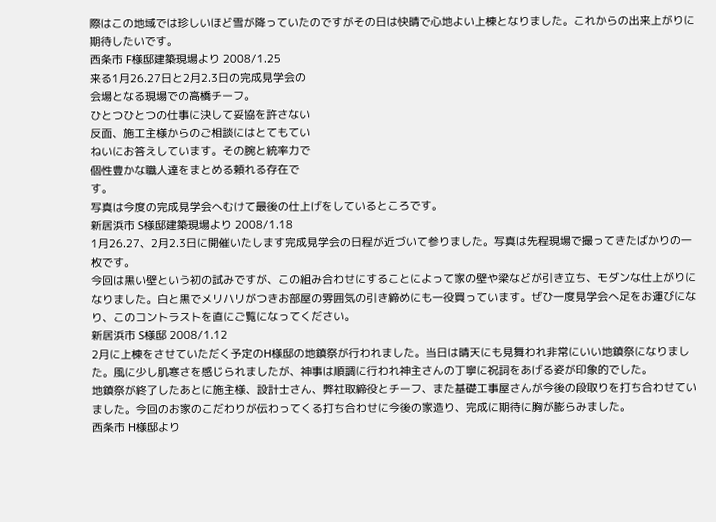際はこの地域では珍しいほど雪が降っていたのですがその日は快晴で心地よい上棟となりました。これからの出来上がりに期待したいです。
西条市 F様邸建築現場より 2008/1.25
来る1月26.27日と2月2.3日の完成見学会の
会場となる現場での高橋チーフ。
ひとつひとつの仕事に決して妥協を許さない
反面、施工主様からのご相談にはとてもてい
ねいにお答えしています。その腕と統率力で
個性豊かな職人達をまとめる頼れる存在で
す。
写真は今度の完成見学会へむけて最後の仕上げをしているところです。
新居浜市 S様邸建築現場より 2008/1.18
1月26.27、2月2.3日に開催いたします完成見学会の日程が近づいて参りました。写真は先程現場で撮ってきたばかりの一枚です。
今回は黒い壁という初の試みですが、この組み合わせにすることによって家の壁や梁などが引き立ち、モダンな仕上がりになりました。白と黒でメリハリがつきお部屋の雰囲気の引き締めにも一役買っています。ぜひ一度見学会へ足をお運びになり、このコントラストを直にご覧になってください。
新居浜市 S様邸 2008/1.12
2月に上棟をさせていただく予定のH様邸の地鎮祭が行われました。当日は晴天にも見舞われ非常にいい地鎮祭になりました。風に少し肌寒さを感じられましたが、神事は順調に行われ神主さんの丁寧に祝詞をあげる姿が印象的でした。
地鎮祭が終了したあとに施主様、設計士さん、弊社取締役とチーフ、また基礎工事屋さんが今後の段取りを打ち合わせていました。今回のお家のこだわりが伝わってくる打ち合わせに今後の家造り、完成に期待に胸が膨らみました。
西条市 H様邸より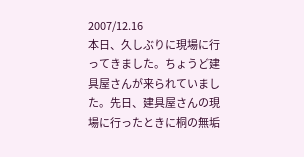2007/12.16
本日、久しぶりに現場に行ってきました。ちょうど建具屋さんが来られていました。先日、建具屋さんの現場に行ったときに桐の無垢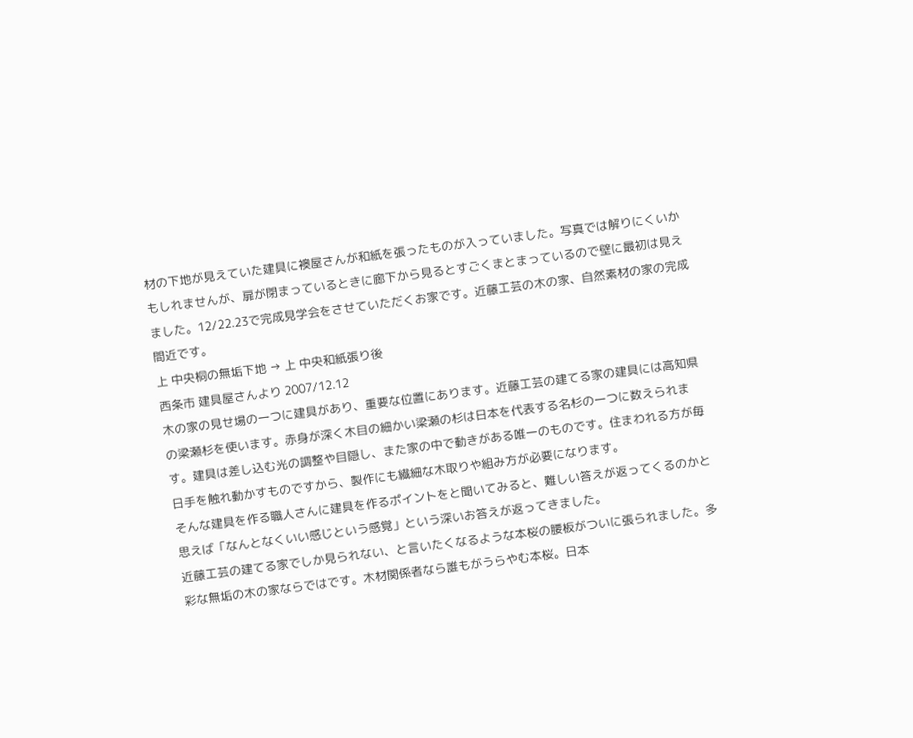材の下地が見えていた建具に襖屋さんが和紙を張ったものが入っていました。写真では解りにくいかもしれませんが、扉が閉まっているときに廊下から見るとすごくまとまっているので壁に最初は見えました。12/22.23で完成見学会をさせていただくお家です。近藤工芸の木の家、自然素材の家の完成間近です。
上 中央桐の無垢下地 → 上 中央和紙張り後
西条市 建具屋さんより 2007/12.12
木の家の見せ場の一つに建具があり、重要な位置にあります。近藤工芸の建てる家の建具には高知県の梁瀬杉を使います。赤身が深く木目の細かい梁瀬の杉は日本を代表する名杉の一つに数えられます。建具は差し込む光の調整や目隠し、また家の中で動きがある唯一のものです。住まわれる方が毎日手を触れ動かすものですから、製作にも繊細な木取りや組み方が必要になります。
そんな建具を作る職人さんに建具を作るポイントをと聞いてみると、難しい答えが返ってくるのかと思えば「なんとなくいい感じという感覚」という深いお答えが返ってきました。
近藤工芸の建てる家でしか見られない、と言いたくなるような本桜の腰板がついに張られました。多彩な無垢の木の家ならではです。木材関係者なら誰もがうらやむ本桜。日本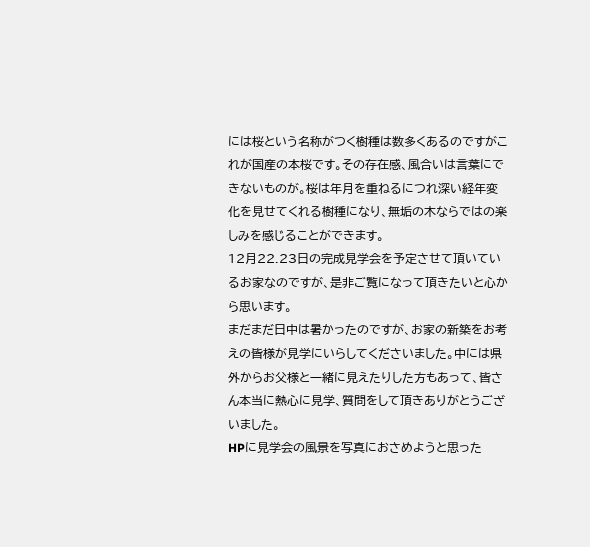には桜という名称がつく樹種は数多くあるのですがこれが国産の本桜です。その存在感、風合いは言葉にできないものが。桜は年月を重ねるにつれ深い経年変化を見せてくれる樹種になり、無垢の木ならではの楽しみを感じることができます。
12月22.23日の完成見学会を予定させて頂いているお家なのですが、是非ご覧になって頂きたいと心から思います。
まだまだ日中は暑かったのですが、お家の新築をお考えの皆様が見学にいらしてくださいました。中には県外からお父様と一緒に見えたりした方もあって、皆さん本当に熱心に見学、質問をして頂きありがとうございました。
HPに見学会の風景を写真におさめようと思った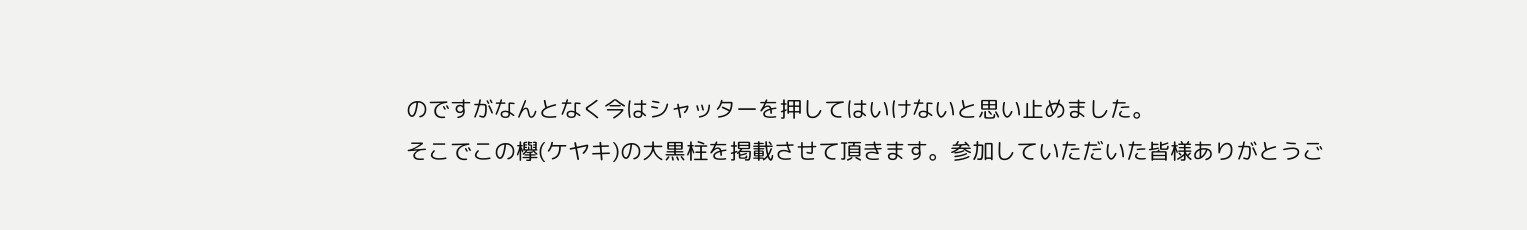のですがなんとなく今はシャッターを押してはいけないと思い止めました。
そこでこの欅(ケヤキ)の大黒柱を掲載させて頂きます。参加していただいた皆様ありがとうご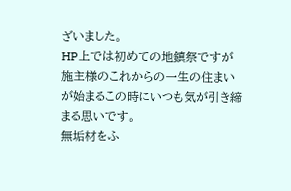ざいました。
HP上では初めての地鎮祭ですが施主様のこれからの一生の住まいが始まるこの時にいつも気が引き締まる思いです。
無垢材をふ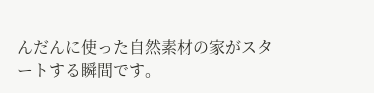んだんに使った自然素材の家がスタートする瞬間です。